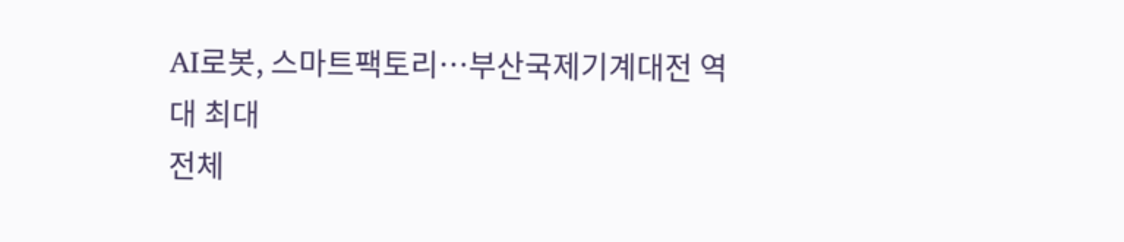AI로봇, 스마트팩토리…부산국제기계대전 역대 최대
전체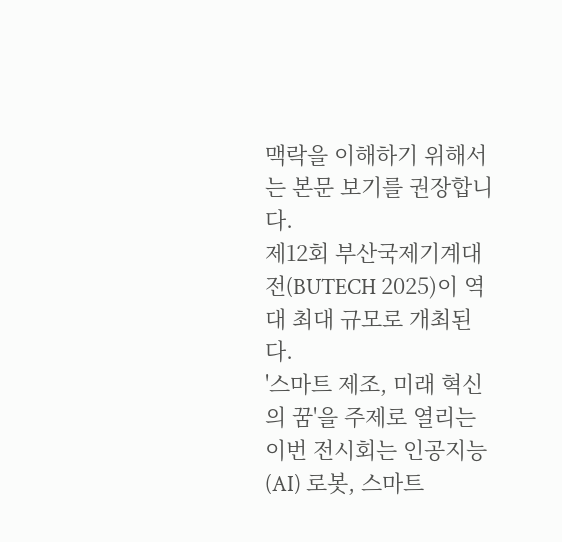맥락을 이해하기 위해서는 본문 보기를 권장합니다.
제12회 부산국제기계대전(BUTECH 2025)이 역대 최대 규모로 개최된다.
'스마트 제조, 미래 혁신의 꿈'을 주제로 열리는 이번 전시회는 인공지능(AI) 로봇, 스마트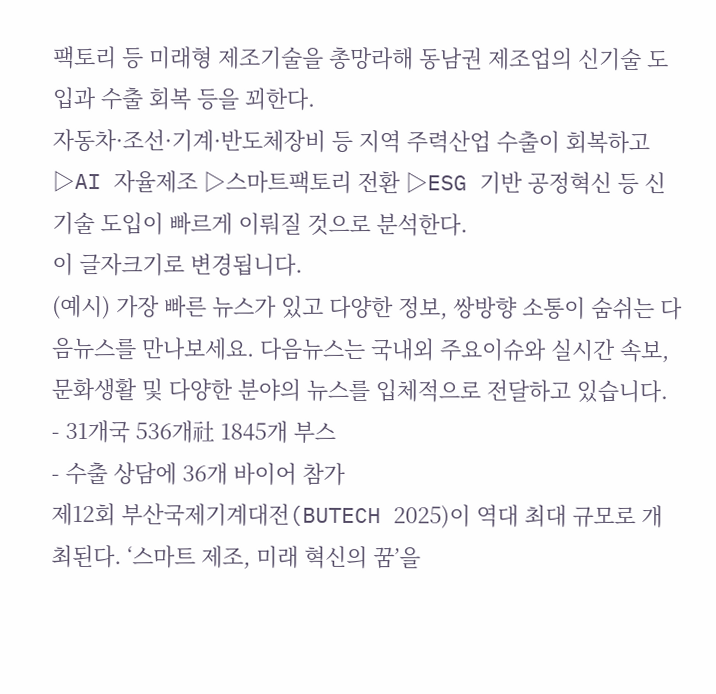팩토리 등 미래형 제조기술을 총망라해 동남권 제조업의 신기술 도입과 수출 회복 등을 꾀한다.
자동차·조선·기계·반도체장비 등 지역 주력산업 수출이 회복하고 ▷AI 자율제조 ▷스마트팩토리 전환 ▷ESG 기반 공정혁신 등 신기술 도입이 빠르게 이뤄질 것으로 분석한다.
이 글자크기로 변경됩니다.
(예시) 가장 빠른 뉴스가 있고 다양한 정보, 쌍방향 소통이 숨쉬는 다음뉴스를 만나보세요. 다음뉴스는 국내외 주요이슈와 실시간 속보, 문화생활 및 다양한 분야의 뉴스를 입체적으로 전달하고 있습니다.
- 31개국 536개社 1845개 부스
- 수출 상담에 36개 바이어 참가
제12회 부산국제기계대전(BUTECH 2025)이 역대 최대 규모로 개최된다. ‘스마트 제조, 미래 혁신의 꿈’을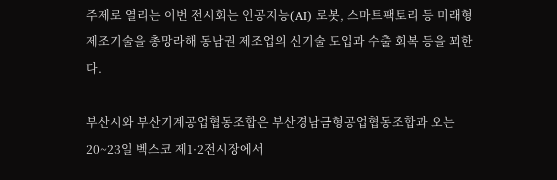주제로 열리는 이번 전시회는 인공지능(AI) 로봇, 스마트팩토리 등 미래형 제조기술을 총망라해 동남권 제조업의 신기술 도입과 수출 회복 등을 꾀한다.

부산시와 부산기계공업협동조합은 부산경남금형공업협동조합과 오는 20~23일 벡스코 제1·2전시장에서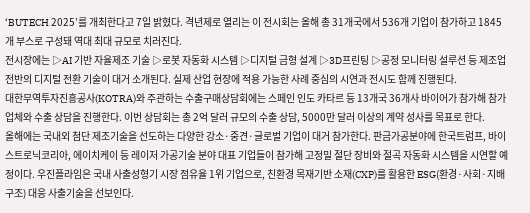‘BUTECH 2025’를 개최한다고 7일 밝혔다. 격년제로 열리는 이 전시회는 올해 총 31개국에서 536개 기업이 참가하고 1845개 부스로 구성돼 역대 최대 규모로 치러진다.
전시장에는 ▷AI 기반 자율제조 기술 ▷로봇 자동화 시스템 ▷디지털 금형 설계 ▷3D프린팅 ▷공정 모니터링 설루션 등 제조업 전반의 디지털 전환 기술이 대거 소개된다. 실제 산업 현장에 적용 가능한 사례 중심의 시연과 전시도 함께 진행된다.
대한무역투자진흥공사(KOTRA)와 주관하는 수출구매상담회에는 스페인 인도 카타르 등 13개국 36개사 바이어가 참가해 참가업체와 수출 상담을 진행한다. 이번 상담회는 총 2억 달러 규모의 수출 상담, 5000만 달러 이상의 계약 성사를 목표로 한다.
올해에는 국내외 첨단 제조기술을 선도하는 다양한 강소·중견·글로벌 기업이 대거 참가한다. 판금가공분야에 한국트럼프, 바이스트로닉코리아, 에이치케이 등 레이저 가공기술 분야 대표 기업들이 참가해 고정밀 절단 장비와 절곡 자동화 시스템을 시연할 예정이다. 우진플라임은 국내 사출성형기 시장 점유율 1위 기업으로, 친환경 목재기반 소재(CXP)를 활용한 ESG(환경·사회·지배구조) 대응 사출기술을 선보인다.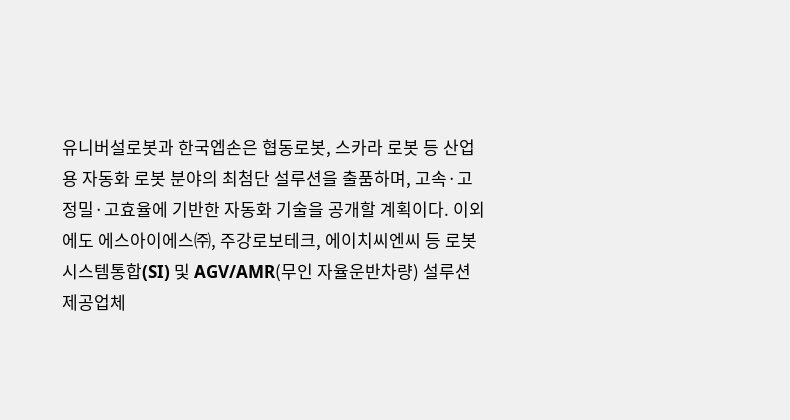유니버설로봇과 한국엡손은 협동로봇, 스카라 로봇 등 산업용 자동화 로봇 분야의 최첨단 설루션을 출품하며, 고속·고정밀·고효율에 기반한 자동화 기술을 공개할 계획이다. 이외에도 에스아이에스㈜, 주강로보테크, 에이치씨엔씨 등 로봇 시스템통합(SI) 및 AGV/AMR(무인 자율운반차량) 설루션 제공업체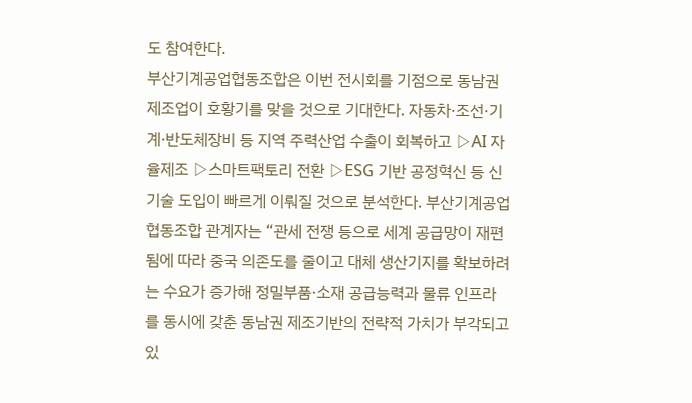도 참여한다.
부산기계공업협동조합은 이번 전시회를 기점으로 동남권 제조업이 호황기를 맞을 것으로 기대한다. 자동차·조선·기계·반도체장비 등 지역 주력산업 수출이 회복하고 ▷AI 자율제조 ▷스마트팩토리 전환 ▷ESG 기반 공정혁신 등 신기술 도입이 빠르게 이뤄질 것으로 분석한다. 부산기계공업협동조합 관계자는 “관세 전쟁 등으로 세계 공급망이 재편됨에 따라 중국 의존도를 줄이고 대체 생산기지를 확보하려는 수요가 증가해 정밀부품·소재 공급능력과 물류 인프라를 동시에 갖춘 동남권 제조기반의 전략적 가치가 부각되고 있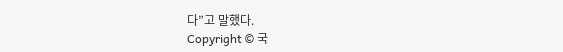다”고 말했다.
Copyright © 국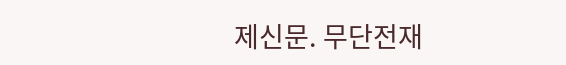제신문. 무단전재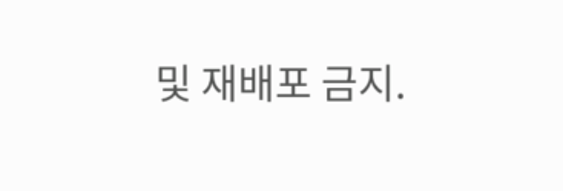및 재배포 금지.